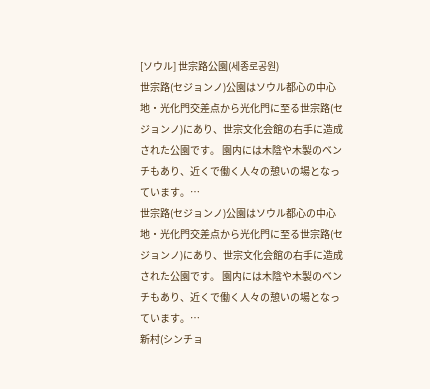[ソウル] 世宗路公園(세종로공원)
世宗路(セジョンノ)公園はソウル都心の中心地・光化門交差点から光化門に至る世宗路(セジョンノ)にあり、世宗文化会館の右手に造成された公園です。 園内には木陰や木製のベンチもあり、近くで働く人々の憩いの場となっています。…
世宗路(セジョンノ)公園はソウル都心の中心地・光化門交差点から光化門に至る世宗路(セジョンノ)にあり、世宗文化会館の右手に造成された公園です。 園内には木陰や木製のベンチもあり、近くで働く人々の憩いの場となっています。…
新村(シンチョ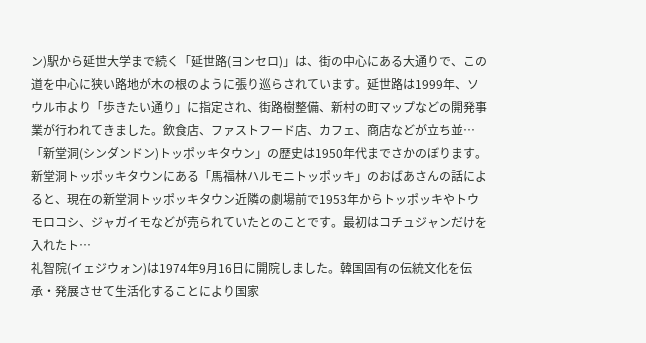ン)駅から延世大学まで続く「延世路(ヨンセロ)」は、街の中心にある大通りで、この道を中心に狭い路地が木の根のように張り巡らされています。延世路は1999年、ソウル市より「歩きたい通り」に指定され、街路樹整備、新村の町マップなどの開発事業が行われてきました。飲食店、ファストフード店、カフェ、商店などが立ち並…
「新堂洞(シンダンドン)トッポッキタウン」の歴史は1950年代までさかのぼります。新堂洞トッポッキタウンにある「馬福林ハルモニトッポッキ」のおばあさんの話によると、現在の新堂洞トッポッキタウン近隣の劇場前で1953年からトッポッキやトウモロコシ、ジャガイモなどが売られていたとのことです。最初はコチュジャンだけを入れたト…
礼智院(イェジウォン)は1974年9月16日に開院しました。韓国固有の伝統文化を伝承・発展させて生活化することにより国家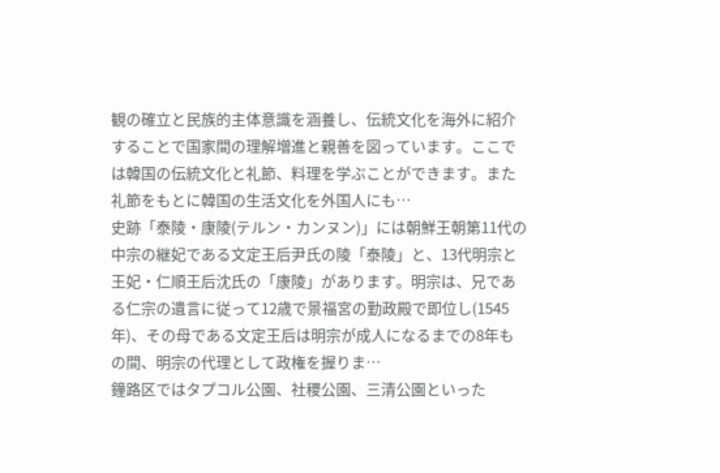観の確立と民族的主体意識を涵養し、伝統文化を海外に紹介することで国家間の理解増進と親善を図っています。ここでは韓国の伝統文化と礼節、料理を学ぶことができます。また礼節をもとに韓国の生活文化を外国人にも…
史跡「泰陵・康陵(テルン・カンヌン)」には朝鮮王朝第11代の中宗の継妃である文定王后尹氏の陵「泰陵」と、13代明宗と王妃・仁順王后沈氏の「康陵」があります。明宗は、兄である仁宗の遺言に従って12歳で景福宮の勤政殿で即位し(1545年)、その母である文定王后は明宗が成人になるまでの8年もの間、明宗の代理として政権を握りま…
鐘路区ではタプコル公園、社稷公園、三清公園といった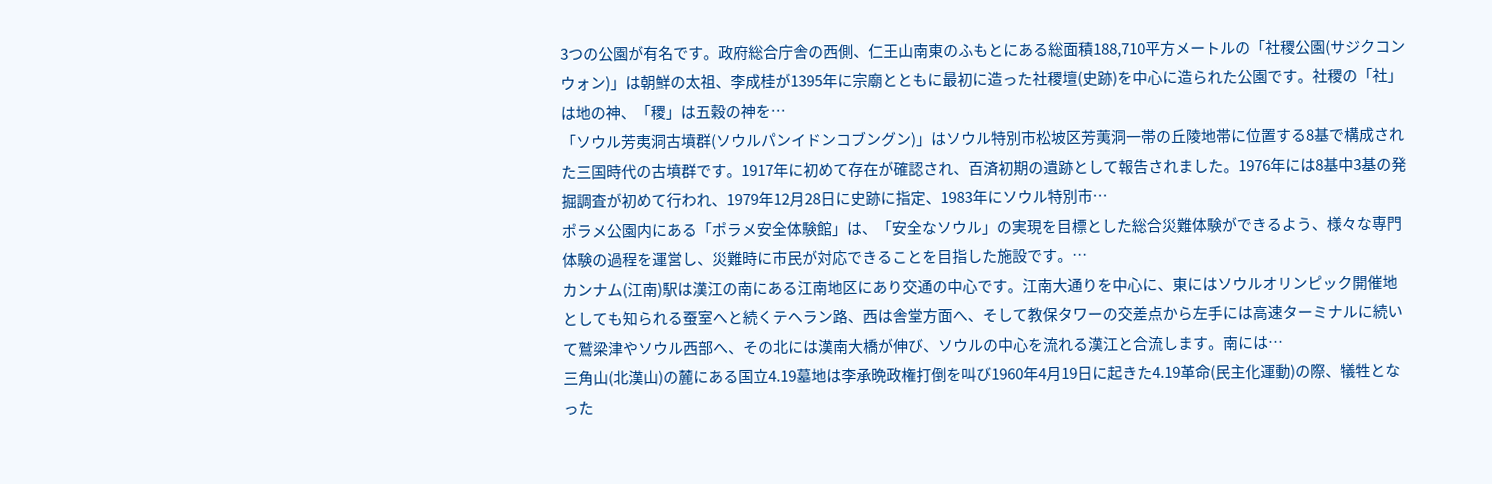3つの公園が有名です。政府総合庁舎の西側、仁王山南東のふもとにある総面積188,710平方メートルの「社稷公園(サジクコンウォン)」は朝鮮の太祖、李成桂が1395年に宗廟とともに最初に造った社稷壇(史跡)を中心に造られた公園です。社稷の「社」は地の神、「稷」は五穀の神を…
「ソウル芳夷洞古墳群(ソウルパンイドンコブングン)」はソウル特別市松坡区芳荑洞一帯の丘陵地帯に位置する8基で構成された三国時代の古墳群です。1917年に初めて存在が確認され、百済初期の遺跡として報告されました。1976年には8基中3基の発掘調査が初めて行われ、1979年12月28日に史跡に指定、1983年にソウル特別市…
ポラメ公園内にある「ポラメ安全体験館」は、「安全なソウル」の実現を目標とした総合災難体験ができるよう、様々な専門体験の過程を運営し、災難時に市民が対応できることを目指した施設です。…
カンナム(江南)駅は漢江の南にある江南地区にあり交通の中心です。江南大通りを中心に、東にはソウルオリンピック開催地としても知られる蚕室へと続くテヘラン路、西は舎堂方面へ、そして教保タワーの交差点から左手には高速ターミナルに続いて鷲梁津やソウル西部へ、その北には漢南大橋が伸び、ソウルの中心を流れる漢江と合流します。南には…
三角山(北漢山)の麓にある国立4.19墓地は李承晩政権打倒を叫び1960年4月19日に起きた4.19革命(民主化運動)の際、犠牲となった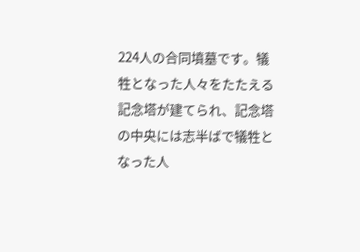224人の合同墳墓です。犠牲となった人々をたたえる記念塔が建てられ、記念塔の中央には志半ばで犠牲となった人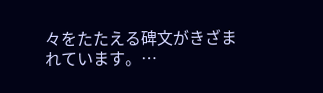々をたたえる碑文がきざまれています。…